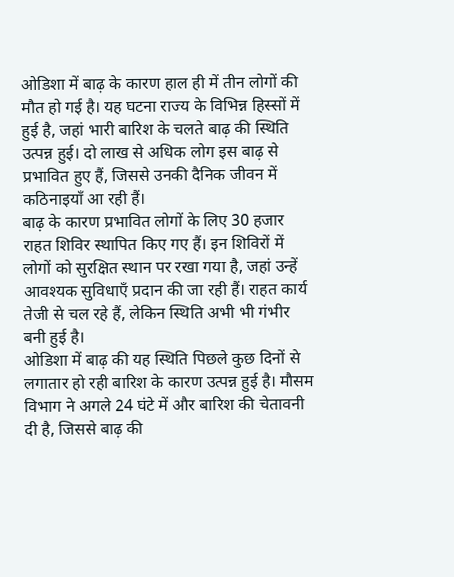ओडिशा में बाढ़ के कारण हाल ही में तीन लोगों की मौत हो गई है। यह घटना राज्य के विभिन्न हिस्सों में हुई है, जहां भारी बारिश के चलते बाढ़ की स्थिति उत्पन्न हुई। दो लाख से अधिक लोग इस बाढ़ से प्रभावित हुए हैं, जिससे उनकी दैनिक जीवन में कठिनाइयाँ आ रही हैं।
बाढ़ के कारण प्रभावित लोगों के लिए 30 हजार राहत शिविर स्थापित किए गए हैं। इन शिविरों में लोगों को सुरक्षित स्थान पर रखा गया है, जहां उन्हें आवश्यक सुविधाएँ प्रदान की जा रही हैं। राहत कार्य तेजी से चल रहे हैं, लेकिन स्थिति अभी भी गंभीर बनी हुई है।
ओडिशा में बाढ़ की यह स्थिति पिछले कुछ दिनों से लगातार हो रही बारिश के कारण उत्पन्न हुई है। मौसम विभाग ने अगले 24 घंटे में और बारिश की चेतावनी दी है, जिससे बाढ़ की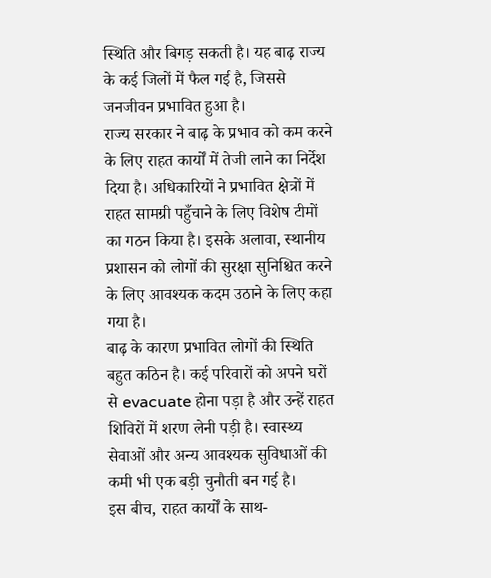स्थिति और बिगड़ सकती है। यह बाढ़ राज्य के कई जिलों में फैल गई है, जिससे जनजीवन प्रभावित हुआ है।
राज्य सरकार ने बाढ़ के प्रभाव को कम करने के लिए राहत कार्यों में तेजी लाने का निर्देश दिया है। अधिकारियों ने प्रभावित क्षेत्रों में राहत सामग्री पहुँचाने के लिए विशेष टीमों का गठन किया है। इसके अलावा, स्थानीय प्रशासन को लोगों की सुरक्षा सुनिश्चित करने के लिए आवश्यक कदम उठाने के लिए कहा गया है।
बाढ़ के कारण प्रभावित लोगों की स्थिति बहुत कठिन है। कई परिवारों को अपने घरों से evacuate होना पड़ा है और उन्हें राहत शिविरों में शरण लेनी पड़ी है। स्वास्थ्य सेवाओं और अन्य आवश्यक सुविधाओं की कमी भी एक बड़ी चुनौती बन गई है।
इस बीच, राहत कार्यों के साथ-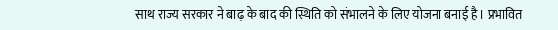साथ राज्य सरकार ने बाढ़ के बाद की स्थिति को संभालने के लिए योजना बनाई है। प्रभावित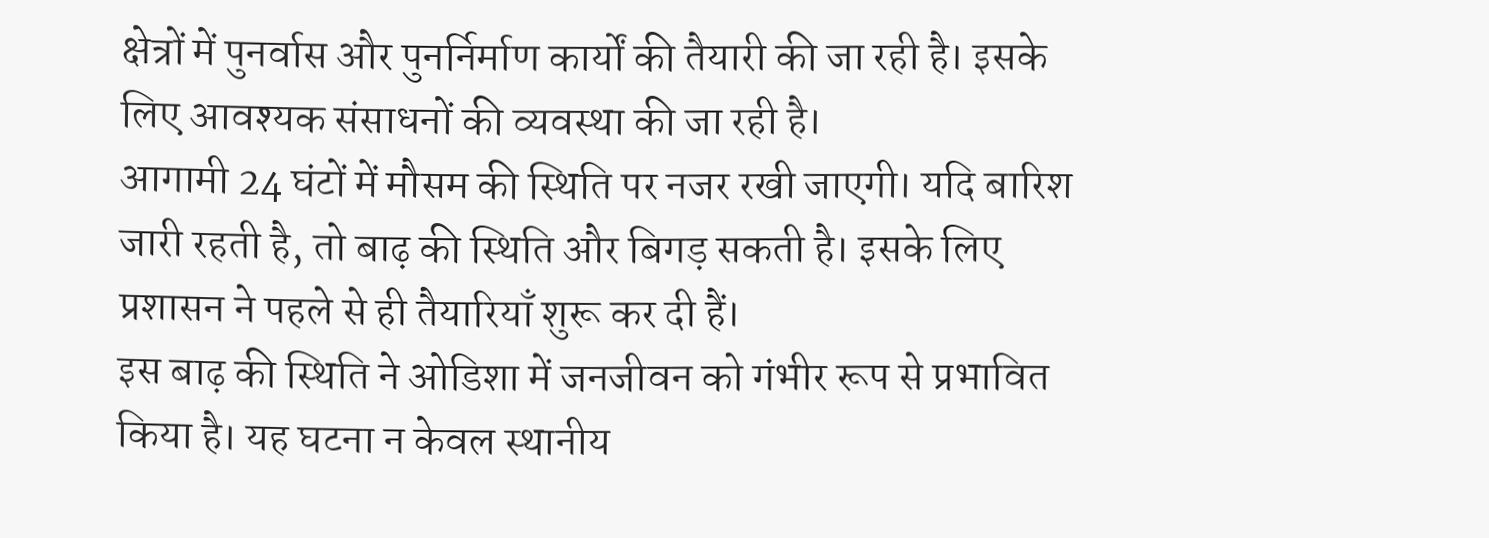क्षेत्रों में पुनर्वास और पुनर्निर्माण कार्यों की तैयारी की जा रही है। इसके लिए आवश्यक संसाधनों की व्यवस्था की जा रही है।
आगामी 24 घंटों में मौसम की स्थिति पर नजर रखी जाएगी। यदि बारिश जारी रहती है, तो बाढ़ की स्थिति और बिगड़ सकती है। इसके लिए प्रशासन ने पहले से ही तैयारियाँ शुरू कर दी हैं।
इस बाढ़ की स्थिति ने ओडिशा में जनजीवन को गंभीर रूप से प्रभावित किया है। यह घटना न केवल स्थानीय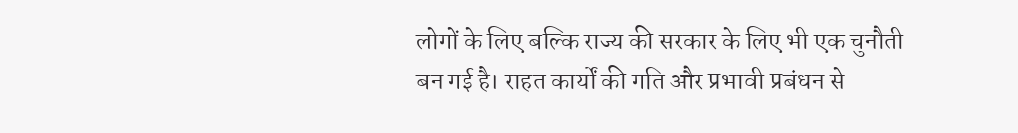लोगों के लिए बल्कि राज्य की सरकार के लिए भी एक चुनौती बन गई है। राहत कार्यों की गति और प्रभावी प्रबंधन से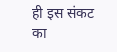ही इस संकट का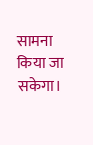सामना किया जा सकेगा।